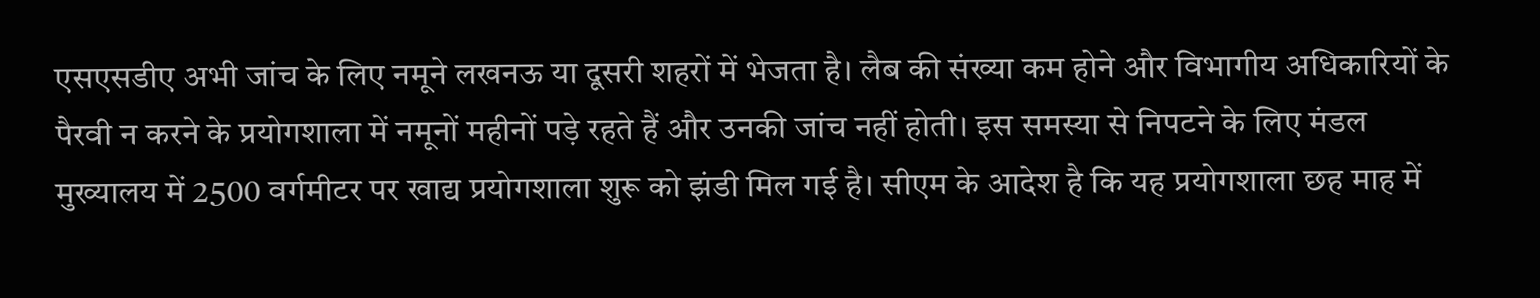एसएसडीए अभी जांच के लिए नमूने लखनऊ या दूसरी शहरों में भेजता है। लैब की संख्या कम होने और विभागीय अधिकारियों के पैरवी न करने के प्रयोगशाला में नमूनों महीनों पड़े रहते हैं और उनकी जांच नहीं होती। इस समस्या से निपटने के लिए मंडल मुख्यालय में 2500 वर्गमीटर पर खाद्य प्रयोगशाला शुरू को झंडी मिल गई है। सीएम के आदेश है कि यह प्रयोगशाला छह माह में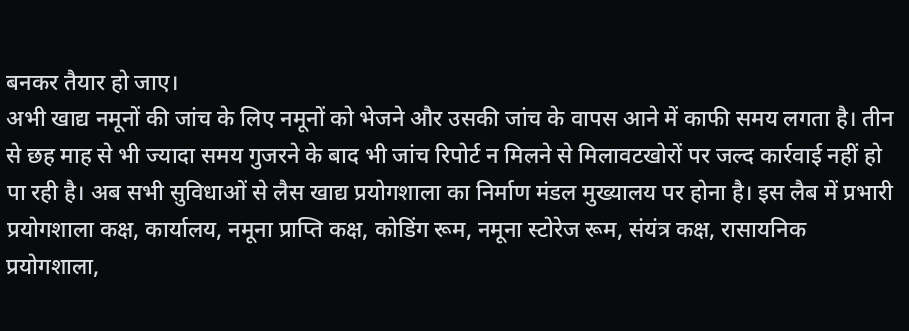बनकर तैयार हो जाए।
अभी खाद्य नमूनों की जांच के लिए नमूनों को भेजने और उसकी जांच के वापस आने में काफी समय लगता है। तीन से छह माह से भी ज्यादा समय गुजरने के बाद भी जांच रिपोर्ट न मिलने से मिलावटखोरों पर जल्द कार्रवाई नहीं हो पा रही है। अब सभी सुविधाओं से लैस खाद्य प्रयोगशाला का निर्माण मंडल मुख्यालय पर होना है। इस लैब में प्रभारी प्रयोगशाला कक्ष, कार्यालय, नमूना प्राप्ति कक्ष, कोडिंग रूम, नमूना स्टोरेज रूम, संयंत्र कक्ष, रासायनिक प्रयोगशाला,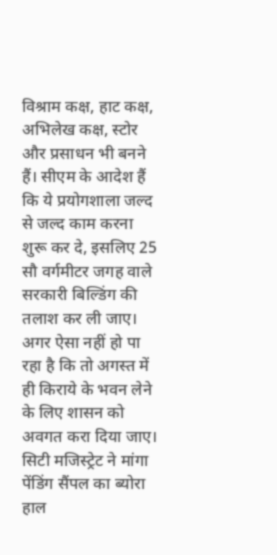विश्राम कक्ष, हाट कक्ष, अभिलेख कक्ष, स्टोर और प्रसाधन भी बनने हैं। सीएम के आदेश हैं कि ये प्रयोगशाला जल्द से जल्द काम करना शुरू कर दे, इसलिए 25 सौ वर्गमीटर जगह वाले सरकारी बिल्डिंग की तलाश कर ली जाए। अगर ऐसा नहीं हो पा रहा है कि तो अगस्त में ही किराये के भवन लेने के लिए शासन को अवगत करा दिया जाए।
सिटी मजिस्ट्रेट ने मांगा पेंडिंग सैंपल का ब्योरा
हाल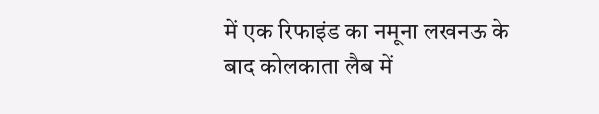में एक रिफाइंड का नमूना लखनऊ के बाद कोलकाता लैब में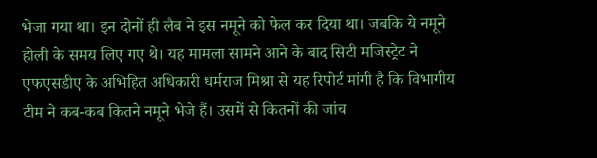भेजा गया था। इन दोनों ही लैब ने इस नमूने को फेल कर दिया था। जबकि ये नमूने होली के समय लिए गए थे। यह मामला सामने आने के बाद सिटी मजिस्ट्रेट ने एफएसडीए के अभिहित अधिकारी धर्मराज मिश्रा से यह रिपोर्ट मांगी है कि विभागीय टीम ने कब-कब कितने नमूने भेजे हैं। उसमें से कितनों की जांच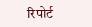रिपोर्ट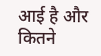आई है और कितने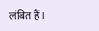लंबित हैं।